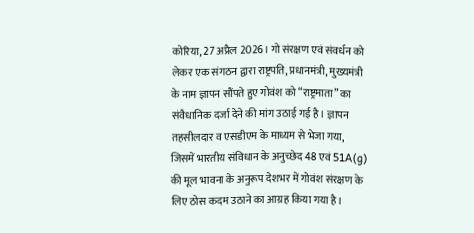कोरिया, 27 अप्रैल 2026। गो संरक्षण एवं संवर्धन को लेकर एक संगठन द्वारा राष्ट्रपति, प्रधानमंत्री, मुख्यमंत्री के नाम ज्ञापन सौंपते हुए गोवंश को “राष्ट्रमाता” का संवैधानिक दर्जा देने की मांग उठाई गई है। ज्ञापन तहसीलदार व एसडीएम के माध्यम से भेजा गया, जिसमें भारतीय संविधान के अनुच्छेद 48 एवं 51A(g) की मूल भावना के अनुरूप देशभर में गोवंश संरक्षण के लिए ठोस कदम उठाने का आग्रह किया गया है।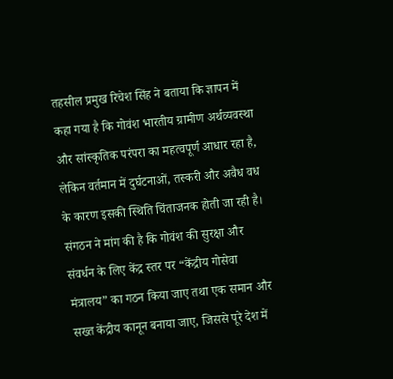तहसील प्रमुख रिचेश सिंह ने बताया कि ज्ञापन में कहा गया है कि गोवंश भारतीय ग्रामीण अर्थव्यवस्था और सांस्कृतिक परंपरा का महत्वपूर्ण आधार रहा है, लेकिन वर्तमान में दुर्घटनाओं, तस्करी और अवैध वध के कारण इसकी स्थिति चिंताजनक होती जा रही है। संगठन ने मांग की है कि गोवंश की सुरक्षा और संवर्धन के लिए केंद्र स्तर पर “केंद्रीय गोसेवा मंत्रालय” का गठन किया जाए तथा एक समान और सख्त केंद्रीय कानून बनाया जाए, जिससे पूरे देश में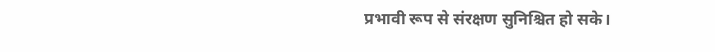प्रभावी रूप से संरक्षण सुनिश्चित हो सके।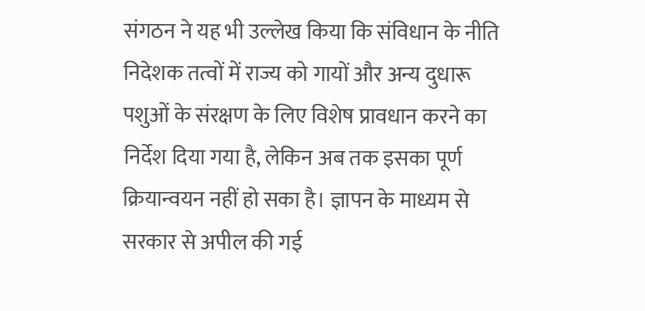संगठन ने यह भी उल्लेख किया कि संविधान के नीति निदेशक तत्वों में राज्य को गायों और अन्य दुधारू पशुओं के संरक्षण के लिए विशेष प्रावधान करने का निर्देश दिया गया है, लेकिन अब तक इसका पूर्ण क्रियान्वयन नहीं हो सका है। ज्ञापन के माध्यम से सरकार से अपील की गई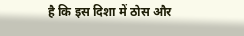है कि इस दिशा में ठोस और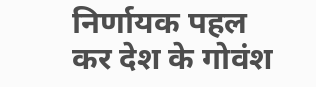निर्णायक पहल कर देश के गोवंश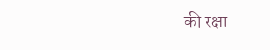की रक्षा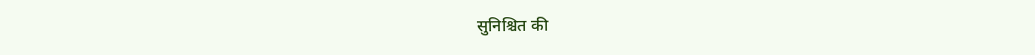सुनिश्चित की